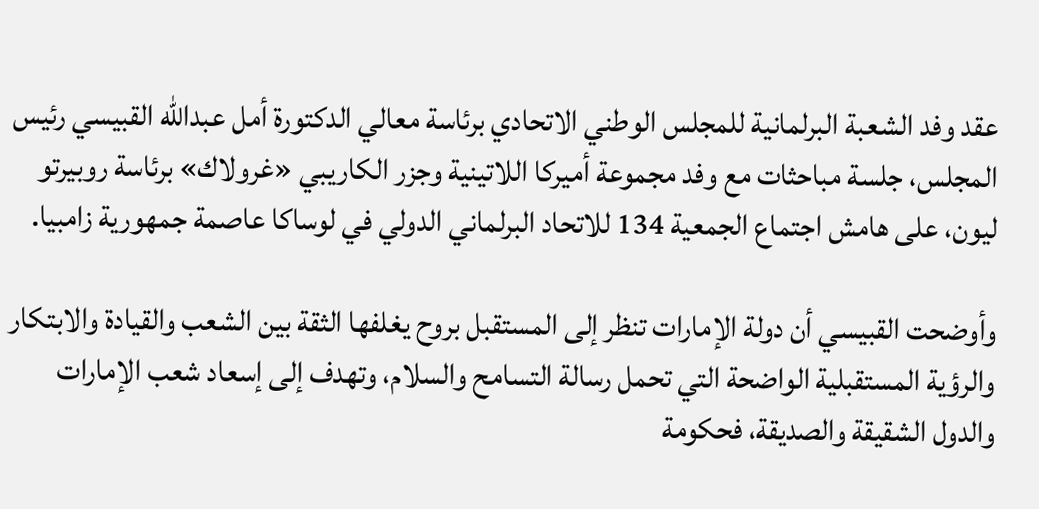عقد وفد الشعبة البرلمانية للمجلس الوطني الاتحادي برئاسة معالي الدكتورة أمل عبدالله القبيسي رئيس المجلس، جلسة مباحثات مع وفد مجموعة أميركا اللاتينية وجزر الكاريبي «غرولاك» برئاسة روبيرتو ليون، على هامش اجتماع الجمعية 134 للاتحاد البرلماني الدولي في لوساكا عاصمة جمهورية زامبيا.

وأوضحت القبيسي أن دولة الإمارات تنظر إلى المستقبل بروح يغلفها الثقة بين الشعب والقيادة والابتكار والرؤية المستقبلية الواضحة التي تحمل رسالة التسامح والسلام، وتهدف إلى إسعاد شعب الإمارات والدول الشقيقة والصديقة، فحكومة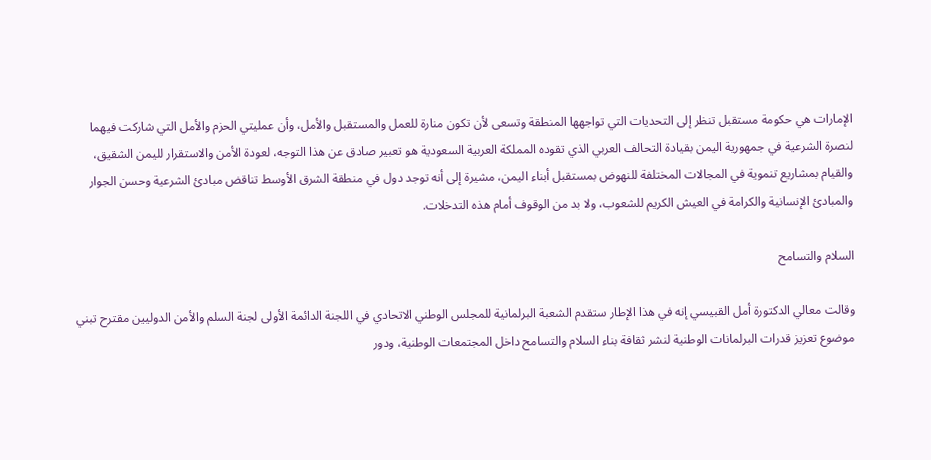الإمارات هي حكومة مستقبل تنظر إلى التحديات التي تواجهها المنطقة وتسعى لأن تكون منارة للعمل والمستقبل والأمل، وأن عمليتي الحزم والأمل التي شاركت فيهما لنصرة الشرعية في جمهورية اليمن بقيادة التحالف العربي الذي تقوده المملكة العربية السعودية هو تعبير صادق عن هذا التوجه، لعودة الأمن والاستقرار لليمن الشقيق، والقيام بمشاريع تنموية في المجالات المختلفة للنهوض بمستقبل أبناء اليمن، مشيرة إلى أنه توجد دول في منطقة الشرق الأوسط تناقض مبادئ الشرعية وحسن الجوار والمبادئ الإنسانية والكرامة في العيش الكريم للشعوب، ولا بد من الوقوف أمام هذه التدخلات.

السلام والتسامح

وقالت معالي الدكتورة أمل القبيسي إنه في هذا الإطار ستقدم الشعبة البرلمانية للمجلس الوطني الاتحادي في اللجنة الدائمة الأولى لجنة السلم والأمن الدوليين مقترح تبني موضوع تعزيز قدرات البرلمانات الوطنية لنشر ثقافة بناء السلام والتسامح داخل المجتمعات الوطنية، ودور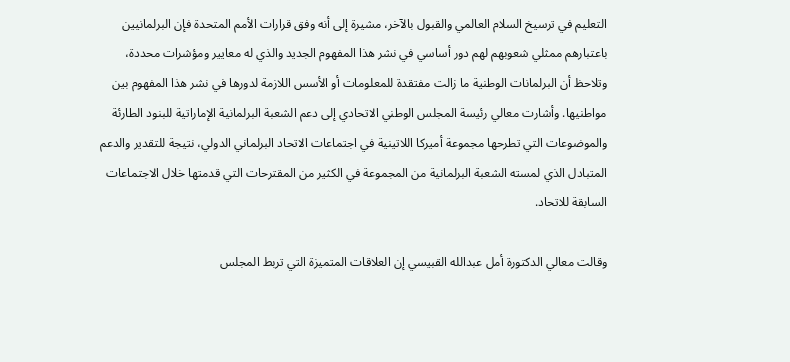التعليم في ترسيخ السلام العالمي والقبول بالآخر، مشيرة إلى أنه وفق قرارات الأمم المتحدة فإن البرلمانيين باعتبارهم ممثلي شعوبهم لهم دور أساسي في نشر هذا المفهوم الجديد والذي له معايير ومؤشرات محددة، وتلاحظ أن البرلمانات الوطنية ما زالت مفتقدة للمعلومات أو الأسس اللازمة لدورها في نشر هذا المفهوم بين مواطنيها. وأشارت معالي رئيسة المجلس الوطني الاتحادي إلى دعم الشعبة البرلمانية الإماراتية للبنود الطارئة والموضوعات التي تطرحها مجموعة أميركا اللاتينية في اجتماعات الاتحاد البرلماني الدولي، نتيجة للتقدير والدعم المتبادل الذي لمسته الشعبة البرلمانية من المجموعة في الكثير من المقترحات التي قدمتها خلال الاجتماعات السابقة للاتحاد.

وقالت معالي الدكتورة أمل عبدالله القبيسي إن العلاقات المتميزة التي تربط المجلس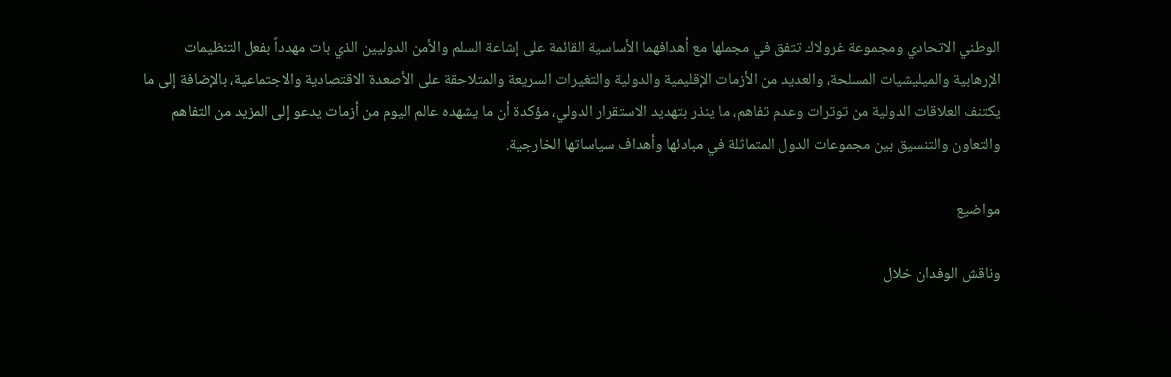الوطني الاتحادي ومجموعة غرولاك تتفق في مجملها مع أهدافهما الأساسية القائمة على إشاعة السلم والأمن الدوليين الذي بات مهدداً بفعل التنظيمات الإرهابية والميليشيات المسلحة، والعديد من الأزمات الإقليمية والدولية والتغيرات السريعة والمتلاحقة على الأصعدة الاقتصادية والاجتماعية، بالإضافة إلى ما يكتنف العلاقات الدولية من توترات وعدم تفاهم، ما ينذر بتهديد الاستقرار الدولي، مؤكدة أن ما يشهده عالم اليوم من أزمات يدعو إلى المزيد من التفاهم والتعاون والتنسيق بين مجموعات الدول المتماثلة في مبادئها وأهداف سياساتها الخارجية.

مواضيع

وناقش الوفدان خلال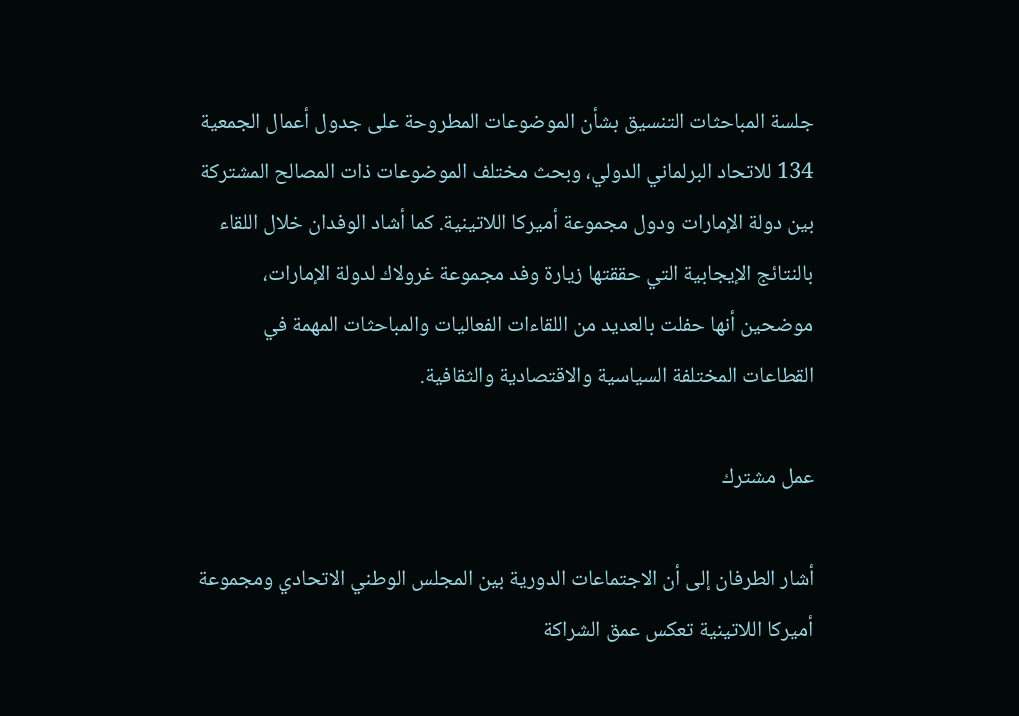جلسة المباحثات التنسيق بشأن الموضوعات المطروحة على جدول أعمال الجمعية 134 للاتحاد البرلماني الدولي، وبحث مختلف الموضوعات ذات المصالح المشتركة بين دولة الإمارات ودول مجموعة أميركا اللاتينية. كما أشاد الوفدان خلال اللقاء بالنتائج الإيجابية التي حققتها زيارة وفد مجموعة غرولاك لدولة الإمارات، موضحين أنها حفلت بالعديد من اللقاءات الفعاليات والمباحثات المهمة في القطاعات المختلفة السياسية والاقتصادية والثقافية.

عمل مشترك

أشار الطرفان إلى أن الاجتماعات الدورية بين المجلس الوطني الاتحادي ومجموعة أميركا اللاتينية تعكس عمق الشراكة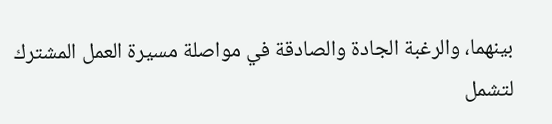بينهما، والرغبة الجادة والصادقة في مواصلة مسيرة العمل المشترك لتشمل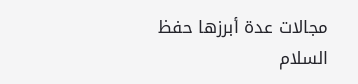مجالات عدة أبرزها حفظ السلام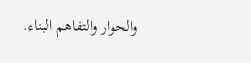والحوار والتفاهم البناء.